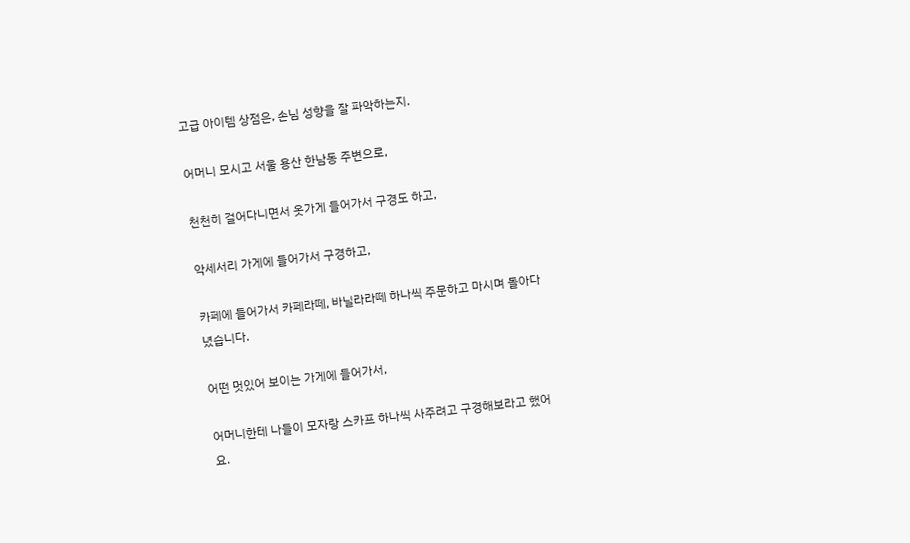고급 아이템 상점은, 손님 성향을 잘 파악하는지.

어머니 모시고 서울 용산 한남동 주변으로,

천천히 걸어다니면서 옷가게 들어가서 구경도 하고,

악세서리 가게에 들어가서 구경하고,

카페에 들어가서 카페라떼, 바닐라라떼 하나씩 주문하고 마시며 돌아다녔습니다.

어떤 멋있어 보이는 가게에 들어가서,

어머니한테 나들이 모자랑 스카프 하나씩 사주려고 구경해보라고 했어요.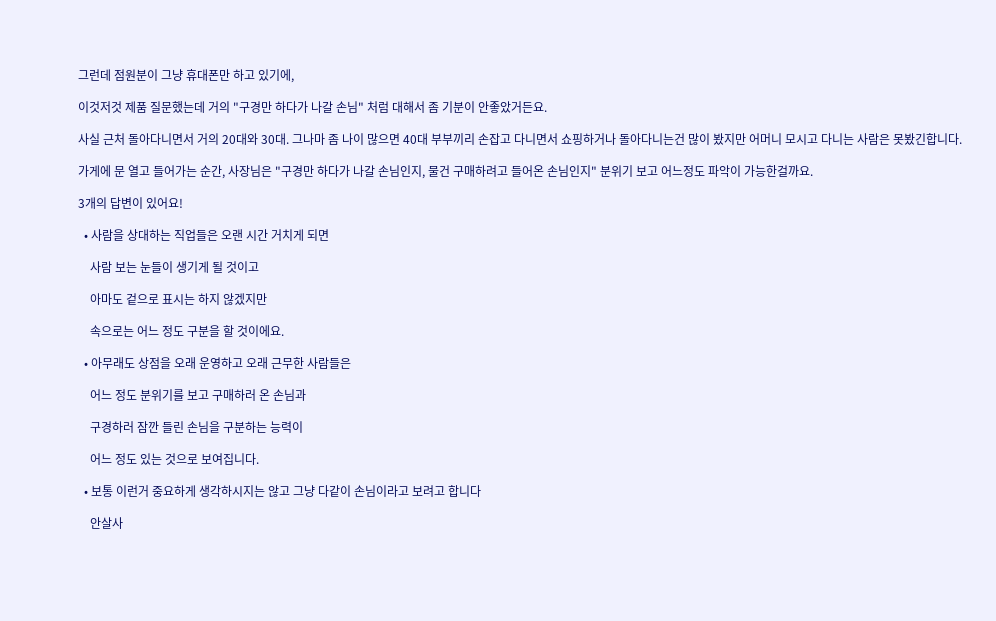그런데 점원분이 그냥 휴대폰만 하고 있기에,

이것저것 제품 질문했는데 거의 "구경만 하다가 나갈 손님" 처럼 대해서 좀 기분이 안좋았거든요.

사실 근처 돌아다니면서 거의 20대와 30대. 그나마 좀 나이 많으면 40대 부부끼리 손잡고 다니면서 쇼핑하거나 돌아다니는건 많이 봤지만 어머니 모시고 다니는 사람은 못봤긴합니다.

가게에 문 열고 들어가는 순간, 사장님은 "구경만 하다가 나갈 손님인지, 물건 구매하려고 들어온 손님인지" 분위기 보고 어느정도 파악이 가능한걸까요.

3개의 답변이 있어요!

  • 사람을 상대하는 직업들은 오랜 시간 거치게 되면

    사람 보는 눈들이 생기게 될 것이고

    아마도 겉으로 표시는 하지 않겠지만

    속으로는 어느 정도 구분을 할 것이에요.

  • 아무래도 상점을 오래 운영하고 오래 근무한 사람들은

    어느 정도 분위기를 보고 구매하러 온 손님과

    구경하러 잠깐 들린 손님을 구분하는 능력이

    어느 정도 있는 것으로 보여집니다.

  • 보통 이런거 중요하게 생각하시지는 않고 그냥 다같이 손님이라고 보려고 합니다

    안살사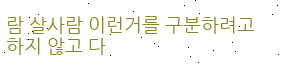람 살사람 이런거를 구분하려고 하지 않고 다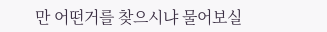만 어떤거를 찾으시냐 물어보실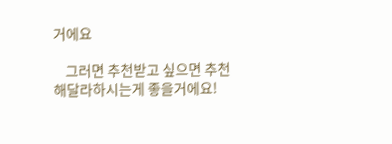거에요

    그러면 추천받고 싶으면 추천해달라하시는게 좋을거에요!